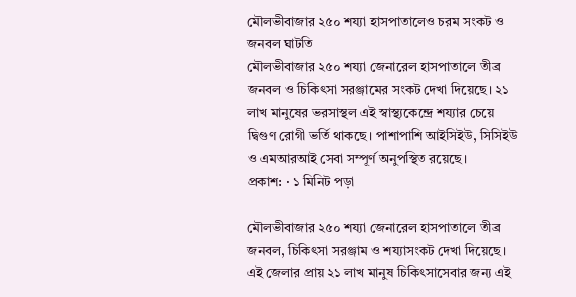মৌলভীবাজার ২৫০ শয্যা হাসপাতালেও চরম সংকট ও জনবল ঘাটতি
মৌলভীবাজার ২৫০ শয্যা জেনারেল হাসপাতালে তীব্র জনবল ও চিকিৎসা সরঞ্জামের সংকট দেখা দিয়েছে। ২১ লাখ মানুষের ভরসাস্থল এই স্বাস্থ্যকেন্দ্রে শয্যার চেয়ে দ্বিগুণ রোগী ভর্তি থাকছে। পাশাপাশি আইসিইউ, সিসিইউ ও এমআরআই সেবা সম্পূর্ণ অনুপস্থিত রয়েছে।
প্রকাশ: · ১ মিনিট পড়া

মৌলভীবাজার ২৫০ শয্যা জেনারেল হাসপাতালে তীব্র জনবল, চিকিৎসা সরঞ্জাম ও শয্যাসংকট দেখা দিয়েছে। এই জেলার প্রায় ২১ লাখ মানুষ চিকিৎসাসেবার জন্য এই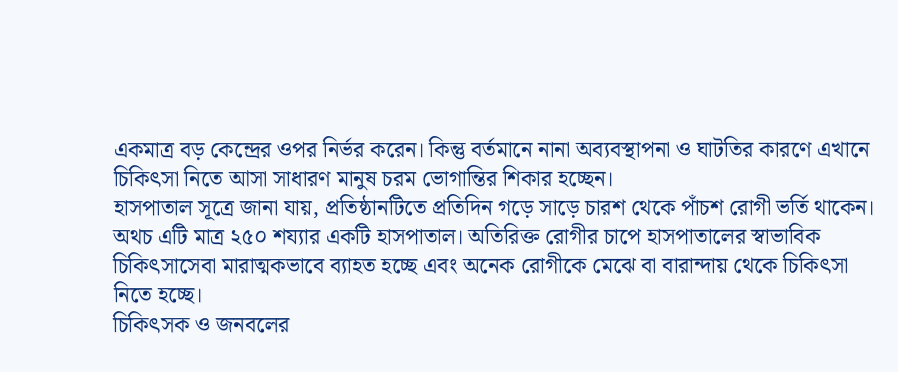একমাত্র বড় কেন্দ্রের ওপর নির্ভর করেন। কিন্তু বর্তমানে নানা অব্যবস্থাপনা ও ঘাটতির কারণে এখানে চিকিৎসা নিতে আসা সাধারণ মানুষ চরম ভোগান্তির শিকার হচ্ছেন।
হাসপাতাল সূত্রে জানা যায়, প্রতিষ্ঠানটিতে প্রতিদিন গড়ে সাড়ে চারশ থেকে পাঁচশ রোগী ভর্তি থাকেন। অথচ এটি মাত্র ২৫০ শয্যার একটি হাসপাতাল। অতিরিক্ত রোগীর চাপে হাসপাতালের স্বাভাবিক চিকিৎসাসেবা মারাত্মকভাবে ব্যাহত হচ্ছে এবং অনেক রোগীকে মেঝে বা বারান্দায় থেকে চিকিৎসা নিতে হচ্ছে।
চিকিৎসক ও জনবলের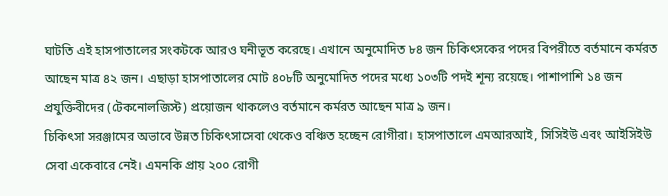ঘাটতি এই হাসপাতালের সংকটকে আরও ঘনীভূত করেছে। এখানে অনুমোদিত ৮৪ জন চিকিৎসকের পদের বিপরীতে বর্তমানে কর্মরত আছেন মাত্র ৪২ জন। এছাড়া হাসপাতালের মোট ৪০৮টি অনুমোদিত পদের মধ্যে ১০৩টি পদই শূন্য রয়েছে। পাশাপাশি ১৪ জন প্রযুক্তিবীদের (টেকনোলজিস্ট) প্রয়োজন থাকলেও বর্তমানে কর্মরত আছেন মাত্র ৯ জন।
চিকিৎসা সরঞ্জামের অভাবে উন্নত চিকিৎসাসেবা থেকেও বঞ্চিত হচ্ছেন রোগীরা। হাসপাতালে এমআরআই, সিসিইউ এবং আইসিইউ সেবা একেবারে নেই। এমনকি প্রায় ২০০ রোগী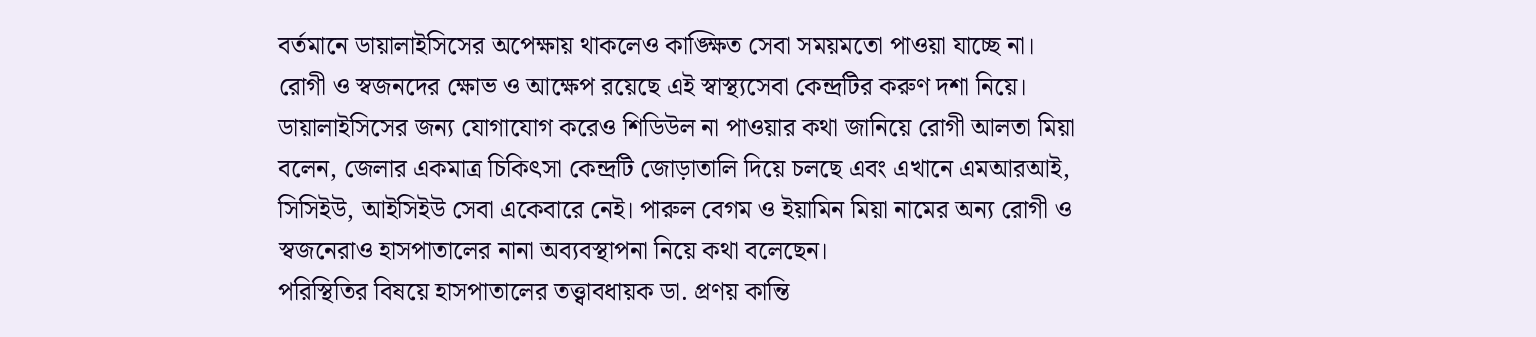বর্তমানে ডায়ালাইসিসের অপেক্ষায় থাকলেও কাঙ্ক্ষিত সেবা সময়মতো পাওয়া যাচ্ছে না।
রোগী ও স্বজনদের ক্ষোভ ও আক্ষেপ রয়েছে এই স্বাস্থ্যসেবা কেন্দ্রটির করুণ দশা নিয়ে। ডায়ালাইসিসের জন্য যোগাযোগ করেও শিডিউল না পাওয়ার কথা জানিয়ে রোগী আলতা মিয়া বলেন, জেলার একমাত্র চিকিৎসা কেন্দ্রটি জোড়াতালি দিয়ে চলছে এবং এখানে এমআরআই, সিসিইউ, আইসিইউ সেবা একেবারে নেই। পারুল বেগম ও ইয়ামিন মিয়া নামের অন্য রোগী ও স্বজনেরাও হাসপাতালের নানা অব্যবস্থাপনা নিয়ে কথা বলেছেন।
পরিস্থিতির বিষয়ে হাসপাতালের তত্ত্বাবধায়ক ডা. প্রণয় কান্তি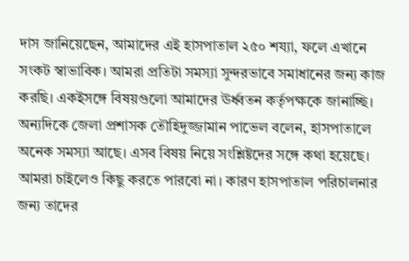দাস জানিয়েছেন, আমাদের এই হাসপাতাল ২৫০ শয্যা, ফলে এখানে সংকট স্বাভাবিক। আমরা প্রতিটা সমস্যা সুন্দরভাবে সমাধানের জন্য কাজ করছি। একইসঙ্গে বিষয়গুলো আমাদের ঊর্ধ্বতন কর্তৃপক্ষকে জানাচ্ছি।
অন্যদিকে জেলা প্রশাসক তৌহিদুজ্জামান পাভেল বলেন, হাসপাতালে অনেক সমস্যা আছে। এসব বিষয় নিয়ে সংশ্লিষ্টদের সঙ্গে কথা হয়েছে। আমরা চাইলেও কিছু করতে পারবো না। কারণ হাসপাতাল পরিচালনার জন্য তাদের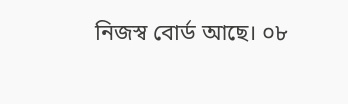নিজস্ব বোর্ড আছে। ০৮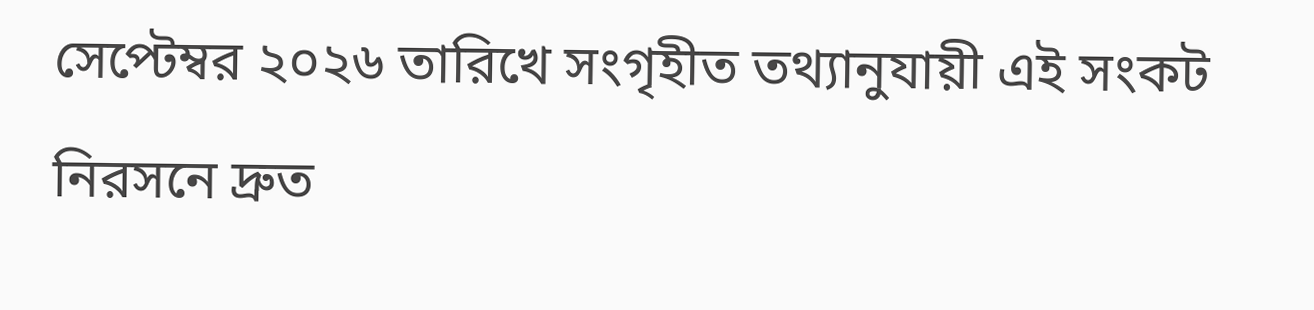সেপ্টেম্বর ২০২৬ তারিখে সংগৃহীত তথ্যানুযায়ী এই সংকট নিরসনে দ্রুত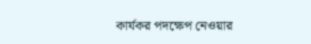কার্যকর পদক্ষেপ নেওয়ার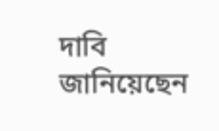দাবি জানিয়েছেন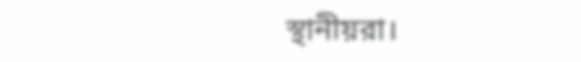স্থানীয়রা।